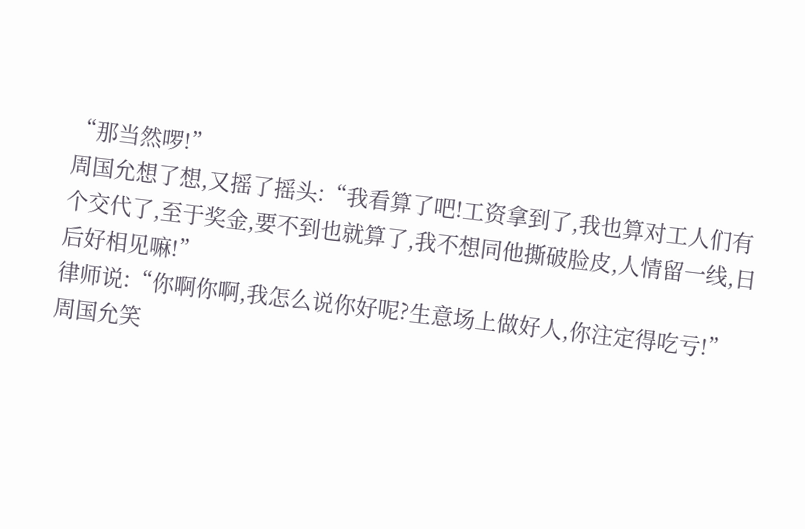“那当然啰!”
周国允想了想,又摇了摇头:“我看算了吧!工资拿到了,我也算对工人们有个交代了,至于奖金,要不到也就算了,我不想同他撕破脸皮,人情留一线,日后好相见嘛!”
律师说:“你啊你啊,我怎么说你好呢?生意场上做好人,你注定得吃亏!”
周国允笑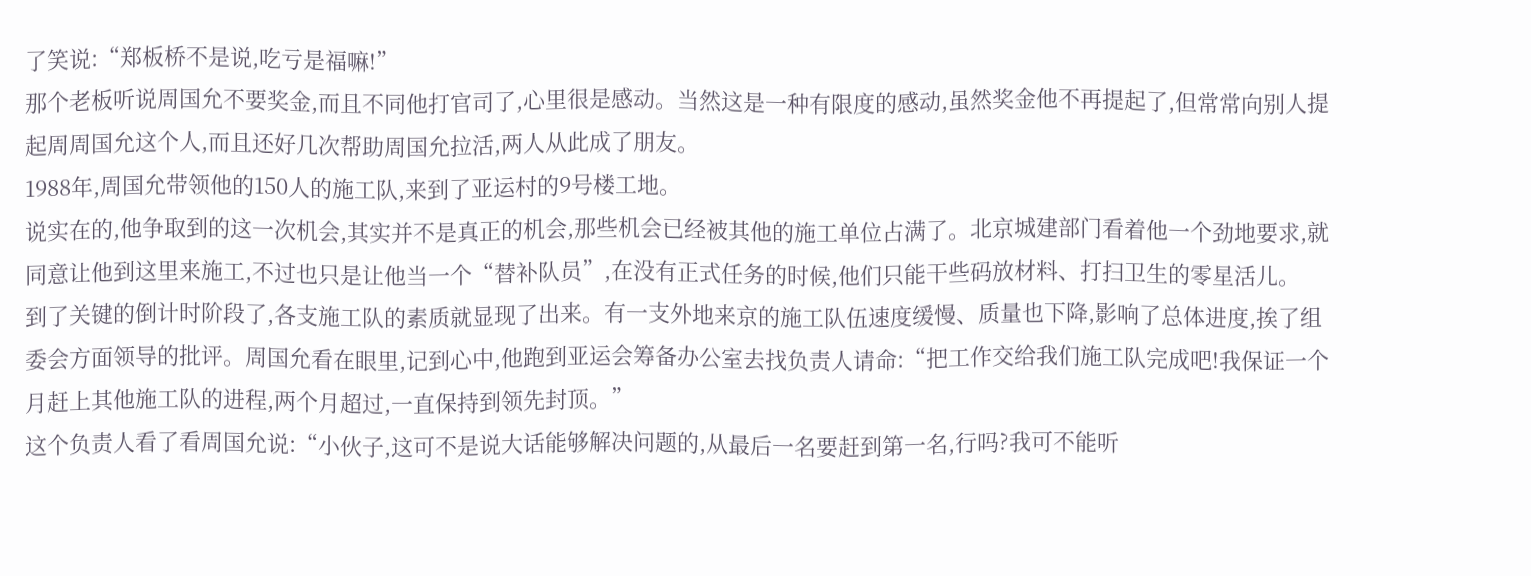了笑说:“郑板桥不是说,吃亏是福嘛!”
那个老板听说周国允不要奖金,而且不同他打官司了,心里很是感动。当然这是一种有限度的感动,虽然奖金他不再提起了,但常常向别人提起周周国允这个人,而且还好几次帮助周国允拉活,两人从此成了朋友。
1988年,周国允带领他的150人的施工队,来到了亚运村的9号楼工地。
说实在的,他争取到的这一次机会,其实并不是真正的机会,那些机会已经被其他的施工单位占满了。北京城建部门看着他一个劲地要求,就同意让他到这里来施工,不过也只是让他当一个“替补队员”,在没有正式任务的时候,他们只能干些码放材料、打扫卫生的零星活儿。
到了关键的倒计时阶段了,各支施工队的素质就显现了出来。有一支外地来京的施工队伍速度缓慢、质量也下降,影响了总体进度,挨了组委会方面领导的批评。周国允看在眼里,记到心中,他跑到亚运会筹备办公室去找负责人请命:“把工作交给我们施工队完成吧!我保证一个月赶上其他施工队的进程,两个月超过,一直保持到领先封顶。”
这个负责人看了看周国允说:“小伙子,这可不是说大话能够解决问题的,从最后一名要赶到第一名,行吗?我可不能听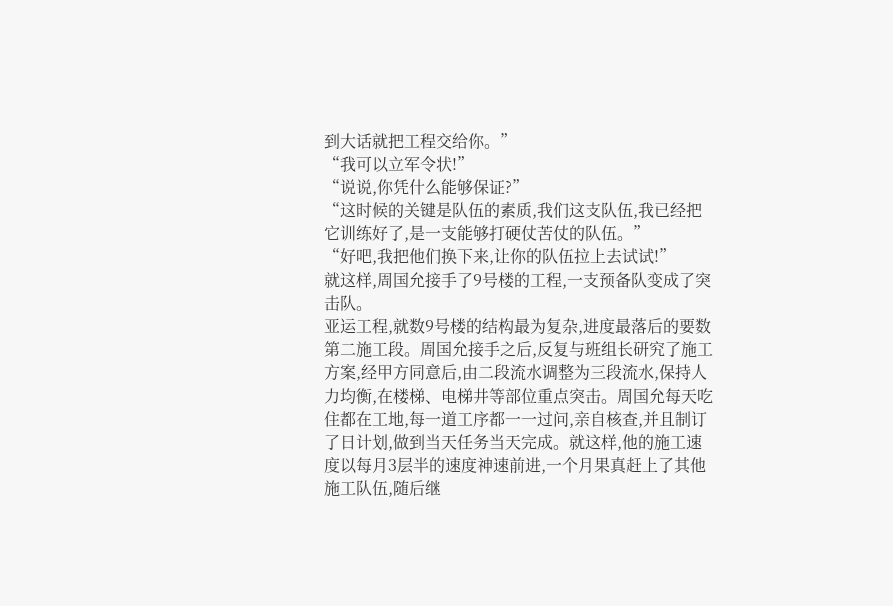到大话就把工程交给你。”
“我可以立军令状!”
“说说,你凭什么能够保证?”
“这时候的关键是队伍的素质,我们这支队伍,我已经把它训练好了,是一支能够打硬仗苦仗的队伍。”
“好吧,我把他们换下来,让你的队伍拉上去试试!”
就这样,周国允接手了9号楼的工程,一支预备队变成了突击队。
亚运工程,就数9号楼的结构最为复杂,进度最落后的要数第二施工段。周国允接手之后,反复与班组长研究了施工方案,经甲方同意后,由二段流水调整为三段流水,保持人力均衡,在楼梯、电梯井等部位重点突击。周国允每天吃住都在工地,每一道工序都一一过问,亲自核查,并且制订了日计划,做到当天任务当天完成。就这样,他的施工速度以每月3层半的速度神速前进,一个月果真赶上了其他施工队伍,随后继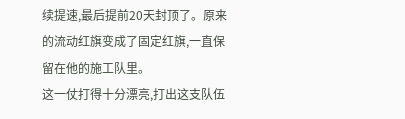续提速,最后提前20天封顶了。原来的流动红旗变成了固定红旗,一直保留在他的施工队里。
这一仗打得十分漂亮,打出这支队伍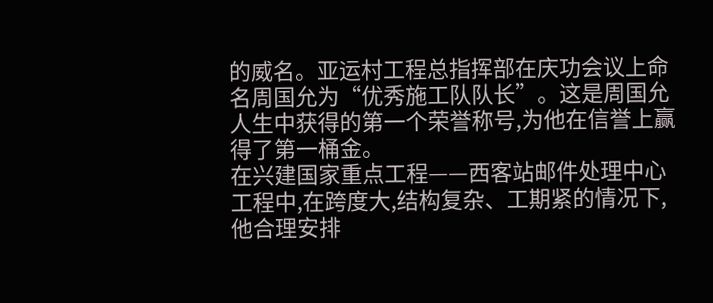的威名。亚运村工程总指挥部在庆功会议上命名周国允为“优秀施工队队长”。这是周国允人生中获得的第一个荣誉称号,为他在信誉上赢得了第一桶金。
在兴建国家重点工程——西客站邮件处理中心工程中,在跨度大,结构复杂、工期紧的情况下,他合理安排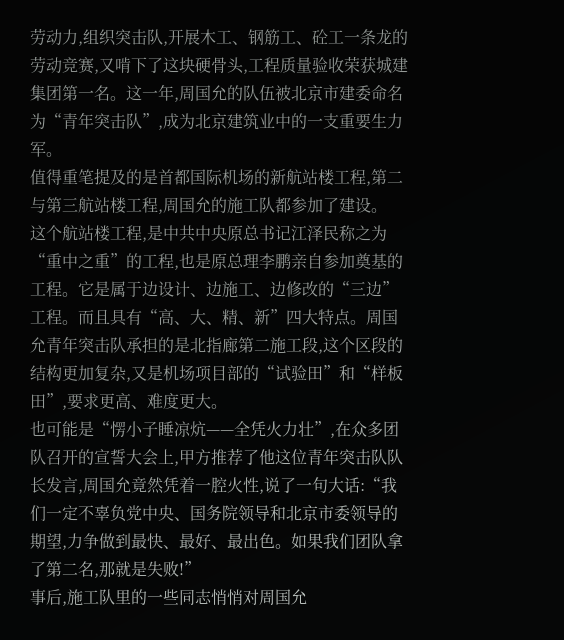劳动力,组织突击队,开展木工、钢筋工、砼工一条龙的劳动竞赛,又啃下了这块硬骨头,工程质量验收荣获城建集团第一名。这一年,周国允的队伍被北京市建委命名为“青年突击队”,成为北京建筑业中的一支重要生力军。
值得重笔提及的是首都国际机场的新航站楼工程,第二与第三航站楼工程,周国允的施工队都参加了建设。
这个航站楼工程,是中共中央原总书记江泽民称之为“重中之重”的工程,也是原总理李鹏亲自参加奠基的工程。它是属于边设计、边施工、边修改的“三边”工程。而且具有“高、大、精、新”四大特点。周国允青年突击队承担的是北指廊第二施工段,这个区段的结构更加复杂,又是机场项目部的“试验田”和“样板田”,要求更高、难度更大。
也可能是“愣小子睡凉炕——全凭火力壮”,在众多团队召开的宣誓大会上,甲方推荐了他这位青年突击队队长发言,周国允竟然凭着一腔火性,说了一句大话:“我们一定不辜负党中央、国务院领导和北京市委领导的期望,力争做到最快、最好、最出色。如果我们团队拿了第二名,那就是失败!”
事后,施工队里的一些同志悄悄对周国允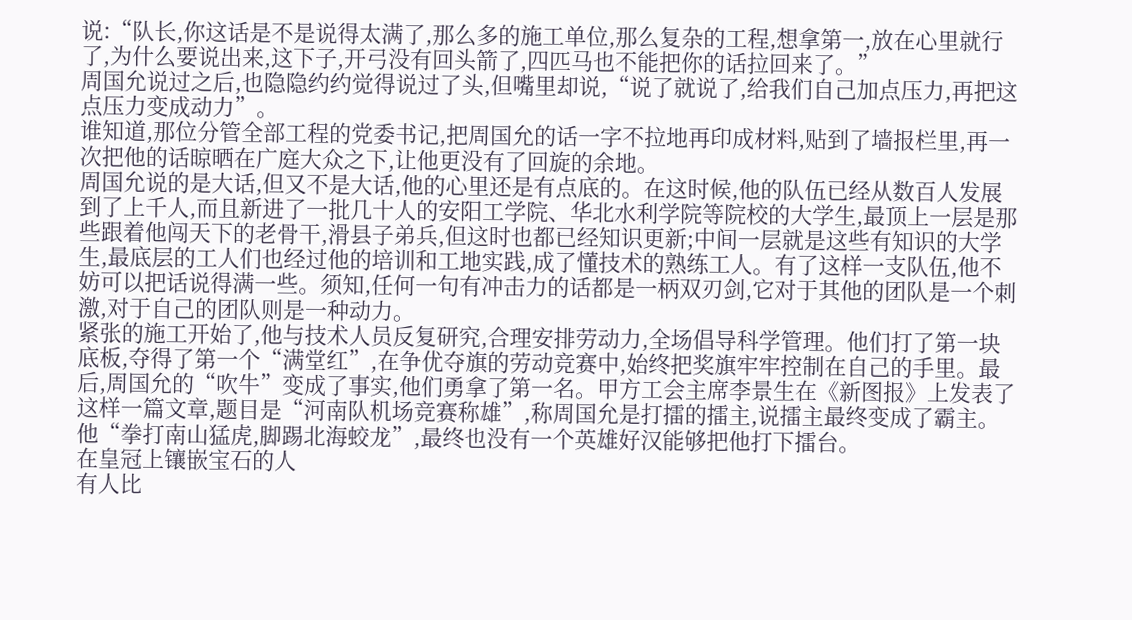说:“队长,你这话是不是说得太满了,那么多的施工单位,那么复杂的工程,想拿第一,放在心里就行了,为什么要说出来,这下子,开弓没有回头箭了,四匹马也不能把你的话拉回来了。”
周国允说过之后,也隐隐约约觉得说过了头,但嘴里却说,“说了就说了,给我们自己加点压力,再把这点压力变成动力”。
谁知道,那位分管全部工程的党委书记,把周国允的话一字不拉地再印成材料,贴到了墙报栏里,再一次把他的话晾晒在广庭大众之下,让他更没有了回旋的余地。
周国允说的是大话,但又不是大话,他的心里还是有点底的。在这时候,他的队伍已经从数百人发展到了上千人,而且新进了一批几十人的安阳工学院、华北水利学院等院校的大学生,最顶上一层是那些跟着他闯天下的老骨干,滑县子弟兵,但这时也都已经知识更新;中间一层就是这些有知识的大学生,最底层的工人们也经过他的培训和工地实践,成了懂技术的熟练工人。有了这样一支队伍,他不妨可以把话说得满一些。须知,任何一句有冲击力的话都是一柄双刃剑,它对于其他的团队是一个刺激,对于自己的团队则是一种动力。
紧张的施工开始了,他与技术人员反复研究,合理安排劳动力,全场倡导科学管理。他们打了第一块底板,夺得了第一个“满堂红”,在争优夺旗的劳动竞赛中,始终把奖旗牢牢控制在自己的手里。最后,周国允的“吹牛”变成了事实,他们勇拿了第一名。甲方工会主席李景生在《新图报》上发表了这样一篇文章,题目是“河南队机场竞赛称雄”,称周国允是打擂的擂主,说擂主最终变成了霸主。他“拳打南山猛虎,脚踢北海蛟龙”,最终也没有一个英雄好汉能够把他打下擂台。
在皇冠上镶嵌宝石的人
有人比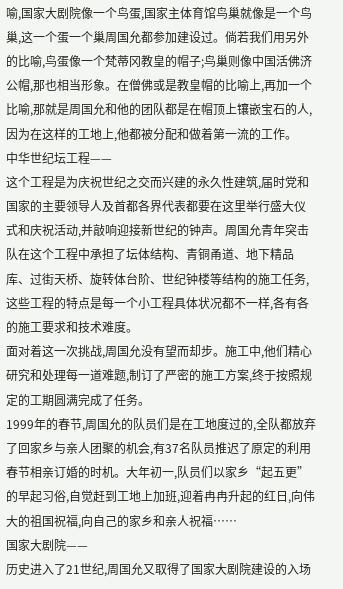喻,国家大剧院像一个鸟蛋,国家主体育馆鸟巢就像是一个鸟巢,这一个蛋一个巢周国允都参加建设过。倘若我们用另外的比喻,鸟蛋像一个梵蒂冈教皇的帽子;鸟巢则像中国活佛济公帽,那也相当形象。在僧佛或是教皇帽的比喻上,再加一个比喻,那就是周国允和他的团队都是在帽顶上镶嵌宝石的人,因为在这样的工地上,他都被分配和做着第一流的工作。
中华世纪坛工程——
这个工程是为庆祝世纪之交而兴建的永久性建筑,届时党和国家的主要领导人及首都各界代表都要在这里举行盛大仪式和庆祝活动,并敲响迎接新世纪的钟声。周国允青年突击队在这个工程中承担了坛体结构、青铜甬道、地下精品库、过街天桥、旋转体台阶、世纪钟楼等结构的施工任务,这些工程的特点是每一个小工程具体状况都不一样,各有各的施工要求和技术难度。
面对着这一次挑战,周国允没有望而却步。施工中,他们精心研究和处理每一道难题,制订了严密的施工方案,终于按照规定的工期圆满完成了任务。
1999年的春节,周国允的队员们是在工地度过的,全队都放弃了回家乡与亲人团聚的机会,有37名队员推迟了原定的利用春节相亲订婚的时机。大年初一,队员们以家乡“起五更”的早起习俗,自觉赶到工地上加班,迎着冉冉升起的红日,向伟大的祖国祝福,向自己的家乡和亲人祝福……
国家大剧院——
历史进入了21世纪,周国允又取得了国家大剧院建设的入场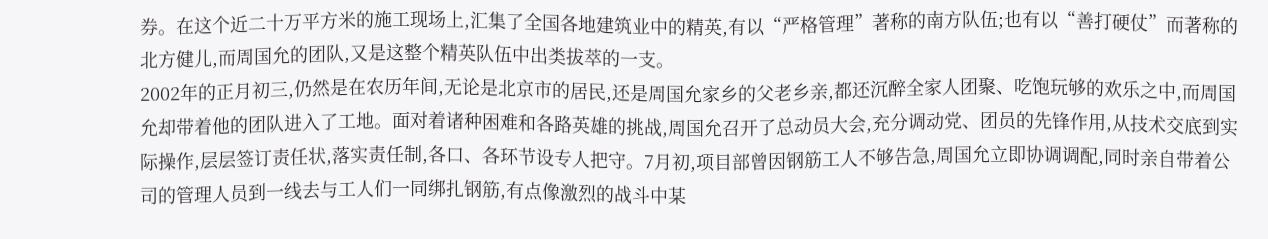券。在这个近二十万平方米的施工现场上,汇集了全国各地建筑业中的精英,有以“严格管理”著称的南方队伍;也有以“善打硬仗”而著称的北方健儿,而周国允的团队,又是这整个精英队伍中出类拔萃的一支。
2002年的正月初三,仍然是在农历年间,无论是北京市的居民,还是周国允家乡的父老乡亲,都还沉醉全家人团聚、吃饱玩够的欢乐之中,而周国允却带着他的团队进入了工地。面对着诸种困难和各路英雄的挑战,周国允召开了总动员大会,充分调动党、团员的先锋作用,从技术交底到实际操作,层层签订责任状,落实责任制,各口、各环节设专人把守。7月初,项目部曾因钢筋工人不够告急,周国允立即协调调配,同时亲自带着公司的管理人员到一线去与工人们一同绑扎钢筋,有点像激烈的战斗中某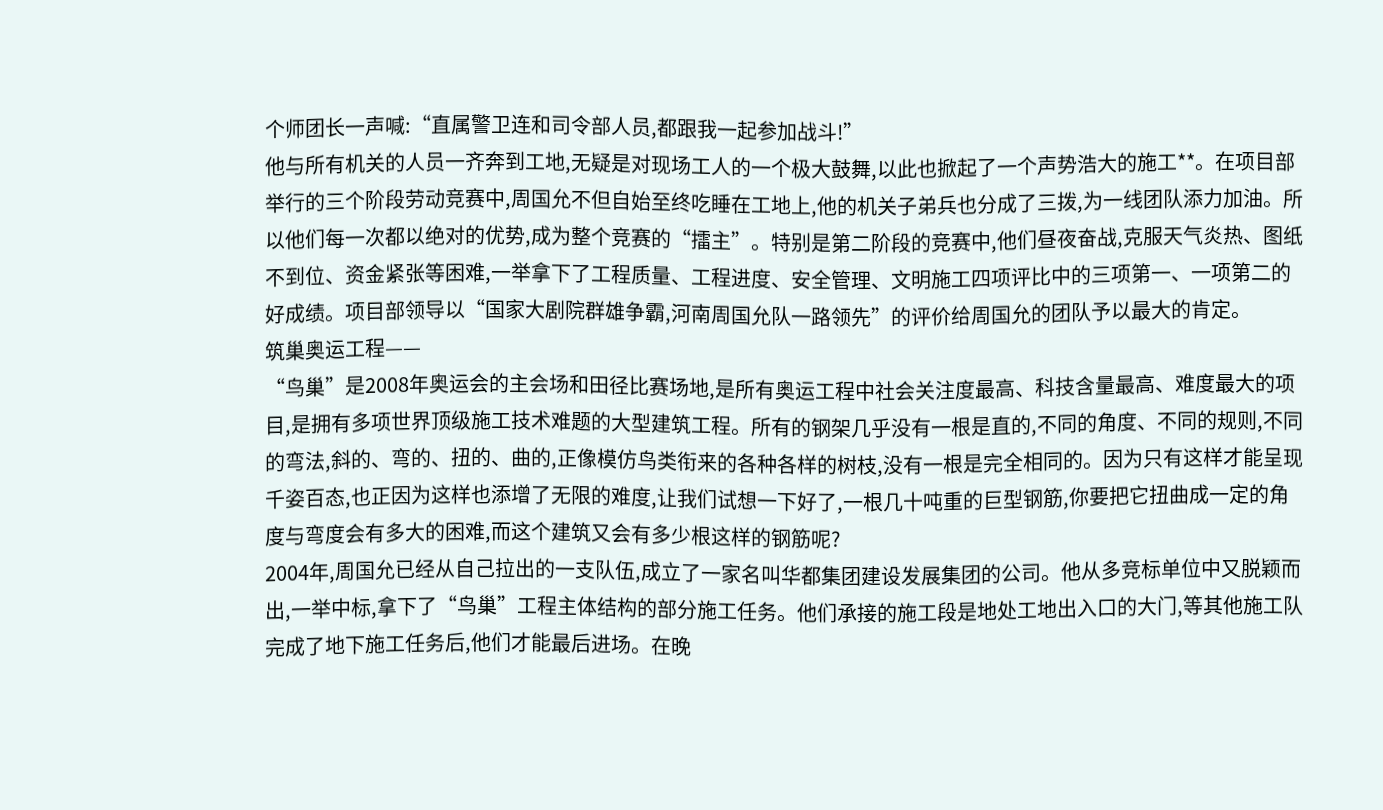个师团长一声喊:“直属警卫连和司令部人员,都跟我一起参加战斗!”
他与所有机关的人员一齐奔到工地,无疑是对现场工人的一个极大鼓舞,以此也掀起了一个声势浩大的施工**。在项目部举行的三个阶段劳动竞赛中,周国允不但自始至终吃睡在工地上,他的机关子弟兵也分成了三拨,为一线团队添力加油。所以他们每一次都以绝对的优势,成为整个竞赛的“擂主”。特别是第二阶段的竞赛中,他们昼夜奋战,克服天气炎热、图纸不到位、资金紧张等困难,一举拿下了工程质量、工程进度、安全管理、文明施工四项评比中的三项第一、一项第二的好成绩。项目部领导以“国家大剧院群雄争霸,河南周国允队一路领先”的评价给周国允的团队予以最大的肯定。
筑巢奥运工程——
“鸟巢”是2008年奥运会的主会场和田径比赛场地,是所有奥运工程中社会关注度最高、科技含量最高、难度最大的项目,是拥有多项世界顶级施工技术难题的大型建筑工程。所有的钢架几乎没有一根是直的,不同的角度、不同的规则,不同的弯法,斜的、弯的、扭的、曲的,正像模仿鸟类衔来的各种各样的树枝,没有一根是完全相同的。因为只有这样才能呈现千姿百态,也正因为这样也添增了无限的难度,让我们试想一下好了,一根几十吨重的巨型钢筋,你要把它扭曲成一定的角度与弯度会有多大的困难,而这个建筑又会有多少根这样的钢筋呢?
2004年,周国允已经从自己拉出的一支队伍,成立了一家名叫华都集团建设发展集团的公司。他从多竞标单位中又脱颖而出,一举中标,拿下了“鸟巢”工程主体结构的部分施工任务。他们承接的施工段是地处工地出入口的大门,等其他施工队完成了地下施工任务后,他们才能最后进场。在晚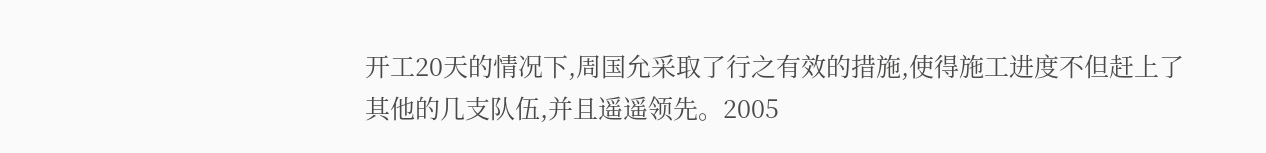开工20天的情况下,周国允采取了行之有效的措施,使得施工进度不但赶上了其他的几支队伍,并且遥遥领先。2005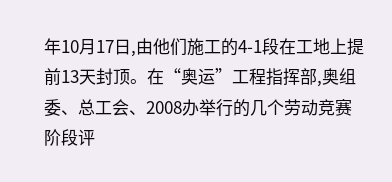年10月17日,由他们施工的4-1段在工地上提前13天封顶。在“奥运”工程指挥部,奥组委、总工会、2008办举行的几个劳动竞赛阶段评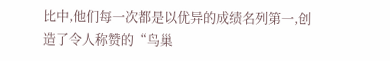比中,他们每一次都是以优异的成绩名列第一,创造了令人称赞的“鸟巢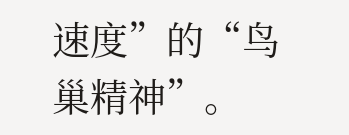速度”的“鸟巢精神”。